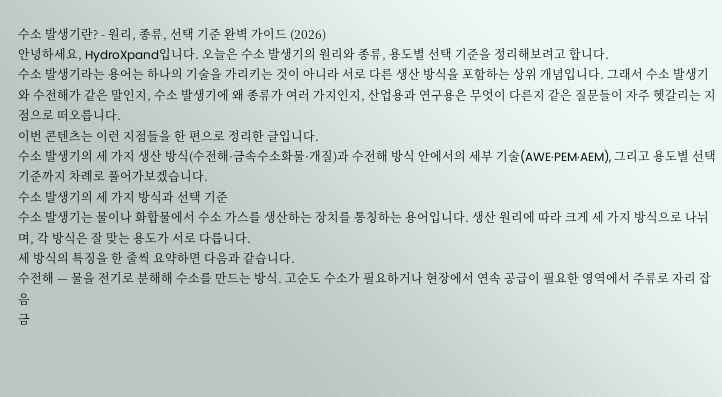수소 발생기란? - 원리, 종류, 선택 기준 완벽 가이드 (2026)
안녕하세요, HydroXpand입니다. 오늘은 수소 발생기의 원리와 종류, 용도별 선택 기준을 정리해보려고 합니다.
수소 발생기라는 용어는 하나의 기술을 가리키는 것이 아니라 서로 다른 생산 방식을 포함하는 상위 개념입니다. 그래서 수소 발생기와 수전해가 같은 말인지, 수소 발생기에 왜 종류가 여러 가지인지, 산업용과 연구용은 무엇이 다른지 같은 질문들이 자주 헷갈리는 지점으로 떠오릅니다.
이번 콘텐츠는 이런 지점들을 한 편으로 정리한 글입니다.
수소 발생기의 세 가지 생산 방식(수전해·금속수소화물·개질)과 수전해 방식 안에서의 세부 기술(AWE·PEM·AEM), 그리고 용도별 선택 기준까지 차례로 풀어가보겠습니다.
수소 발생기의 세 가지 방식과 선택 기준
수소 발생기는 물이나 화합물에서 수소 가스를 생산하는 장치를 통칭하는 용어입니다. 생산 원리에 따라 크게 세 가지 방식으로 나뉘며, 각 방식은 잘 맞는 용도가 서로 다릅니다.
세 방식의 특징을 한 줄씩 요약하면 다음과 같습니다.
수전해 — 물을 전기로 분해해 수소를 만드는 방식. 고순도 수소가 필요하거나 현장에서 연속 공급이 필요한 영역에서 주류로 자리 잡음
금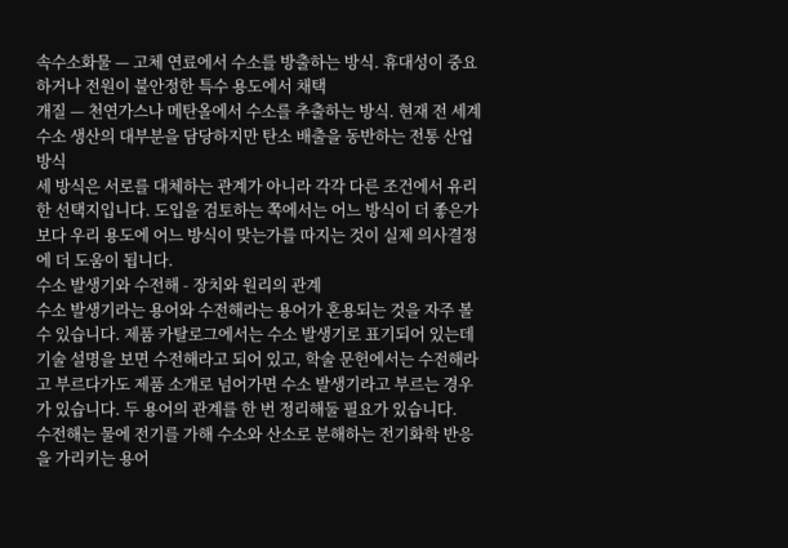속수소화물 — 고체 연료에서 수소를 방출하는 방식. 휴대성이 중요하거나 전원이 불안정한 특수 용도에서 채택
개질 — 천연가스나 메탄올에서 수소를 추출하는 방식. 현재 전 세계 수소 생산의 대부분을 담당하지만 탄소 배출을 동반하는 전통 산업 방식
세 방식은 서로를 대체하는 관계가 아니라 각각 다른 조건에서 유리한 선택지입니다. 도입을 검토하는 쪽에서는 어느 방식이 더 좋은가보다 우리 용도에 어느 방식이 맞는가를 따지는 것이 실제 의사결정에 더 도움이 됩니다.
수소 발생기와 수전해 - 장치와 원리의 관계
수소 발생기라는 용어와 수전해라는 용어가 혼용되는 것을 자주 볼 수 있습니다. 제품 카탈로그에서는 수소 발생기로 표기되어 있는데 기술 설명을 보면 수전해라고 되어 있고, 학술 문헌에서는 수전해라고 부르다가도 제품 소개로 넘어가면 수소 발생기라고 부르는 경우가 있습니다. 두 용어의 관계를 한 번 정리해둘 필요가 있습니다.
수전해는 물에 전기를 가해 수소와 산소로 분해하는 전기화학 반응을 가리키는 용어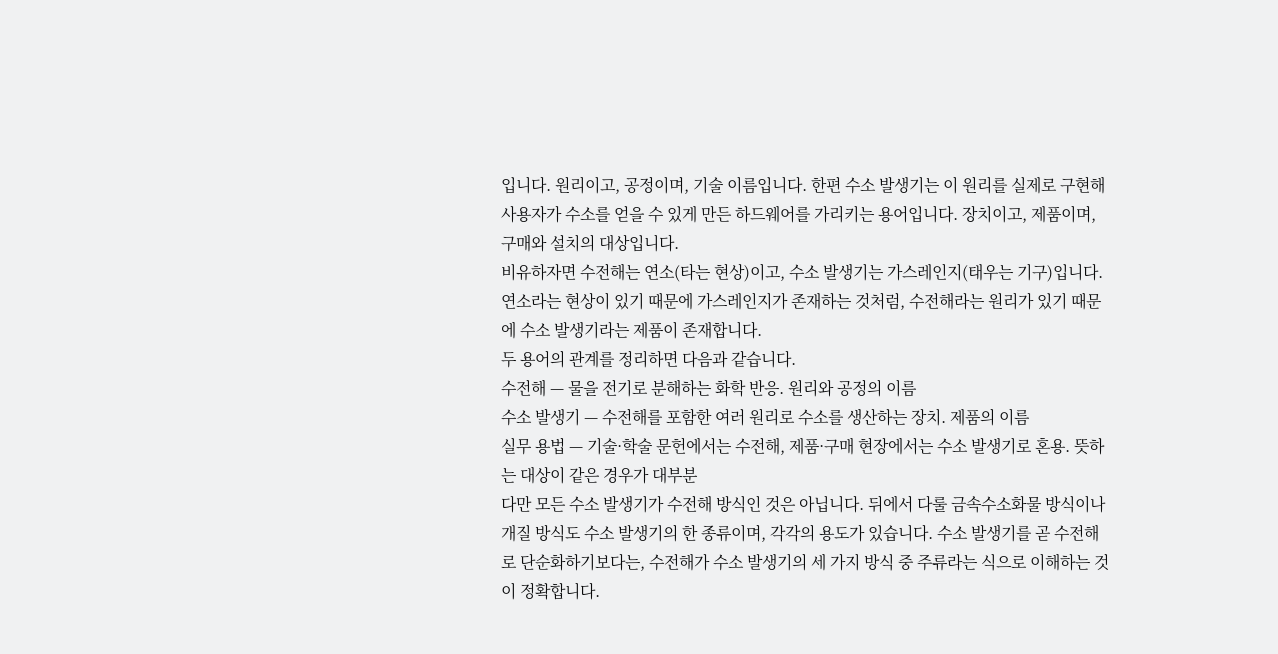입니다. 원리이고, 공정이며, 기술 이름입니다. 한편 수소 발생기는 이 원리를 실제로 구현해 사용자가 수소를 얻을 수 있게 만든 하드웨어를 가리키는 용어입니다. 장치이고, 제품이며, 구매와 설치의 대상입니다.
비유하자면 수전해는 연소(타는 현상)이고, 수소 발생기는 가스레인지(태우는 기구)입니다. 연소라는 현상이 있기 때문에 가스레인지가 존재하는 것처럼, 수전해라는 원리가 있기 때문에 수소 발생기라는 제품이 존재합니다.
두 용어의 관계를 정리하면 다음과 같습니다.
수전해 — 물을 전기로 분해하는 화학 반응. 원리와 공정의 이름
수소 발생기 — 수전해를 포함한 여러 원리로 수소를 생산하는 장치. 제품의 이름
실무 용법 — 기술·학술 문헌에서는 수전해, 제품·구매 현장에서는 수소 발생기로 혼용. 뜻하는 대상이 같은 경우가 대부분
다만 모든 수소 발생기가 수전해 방식인 것은 아닙니다. 뒤에서 다룰 금속수소화물 방식이나 개질 방식도 수소 발생기의 한 종류이며, 각각의 용도가 있습니다. 수소 발생기를 곧 수전해로 단순화하기보다는, 수전해가 수소 발생기의 세 가지 방식 중 주류라는 식으로 이해하는 것이 정확합니다.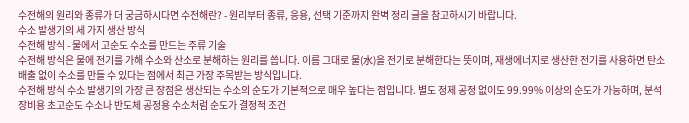수전해의 원리와 종류가 더 궁금하시다면 수전해란? - 원리부터 종류, 응용, 선택 기준까지 완벽 정리 글을 참고하시기 바랍니다.
수소 발생기의 세 가지 생산 방식
수전해 방식 - 물에서 고순도 수소를 만드는 주류 기술
수전해 방식은 물에 전기를 가해 수소와 산소로 분해하는 원리를 씁니다. 이름 그대로 물(水)을 전기로 분해한다는 뜻이며, 재생에너지로 생산한 전기를 사용하면 탄소 배출 없이 수소를 만들 수 있다는 점에서 최근 가장 주목받는 방식입니다.
수전해 방식 수소 발생기의 가장 큰 장점은 생산되는 수소의 순도가 기본적으로 매우 높다는 점입니다. 별도 정제 공정 없이도 99.99% 이상의 순도가 가능하며, 분석 장비용 초고순도 수소나 반도체 공정용 수소처럼 순도가 결정적 조건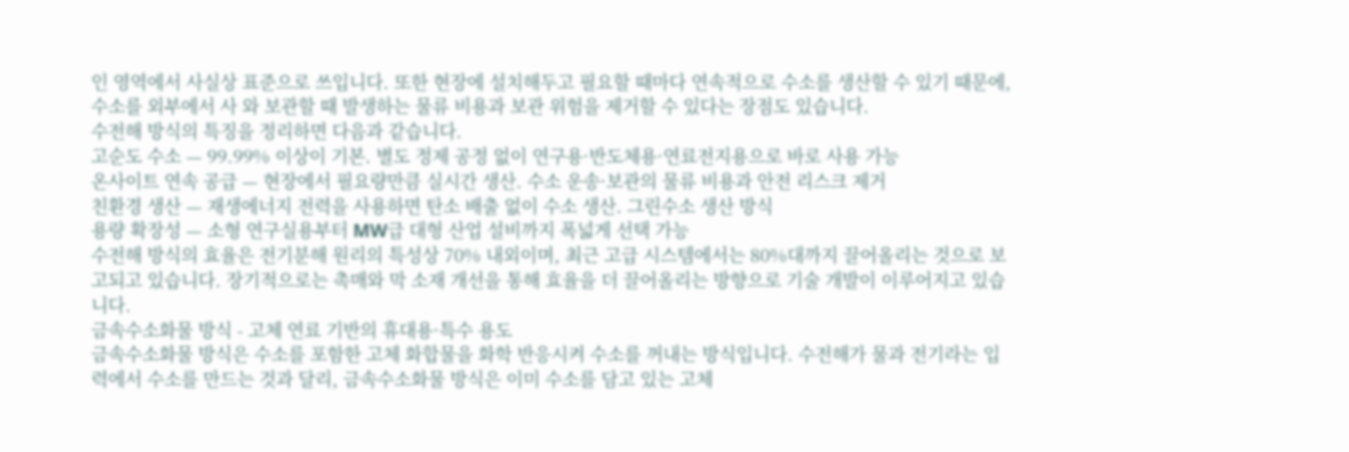인 영역에서 사실상 표준으로 쓰입니다. 또한 현장에 설치해두고 필요할 때마다 연속적으로 수소를 생산할 수 있기 때문에, 수소를 외부에서 사 와 보관할 때 발생하는 물류 비용과 보관 위험을 제거할 수 있다는 장점도 있습니다.
수전해 방식의 특징을 정리하면 다음과 같습니다.
고순도 수소 — 99.99% 이상이 기본. 별도 정제 공정 없이 연구용·반도체용·연료전지용으로 바로 사용 가능
온사이트 연속 공급 — 현장에서 필요량만큼 실시간 생산. 수소 운송·보관의 물류 비용과 안전 리스크 제거
친환경 생산 — 재생에너지 전력을 사용하면 탄소 배출 없이 수소 생산. 그린수소 생산 방식
용량 확장성 — 소형 연구실용부터 MW급 대형 산업 설비까지 폭넓게 선택 가능
수전해 방식의 효율은 전기분해 원리의 특성상 70% 내외이며, 최근 고급 시스템에서는 80%대까지 끌어올리는 것으로 보고되고 있습니다. 장기적으로는 촉매와 막 소재 개선을 통해 효율을 더 끌어올리는 방향으로 기술 개발이 이루어지고 있습니다.
금속수소화물 방식 - 고체 연료 기반의 휴대용·특수 용도
금속수소화물 방식은 수소를 포함한 고체 화합물을 화학 반응시켜 수소를 꺼내는 방식입니다. 수전해가 물과 전기라는 입력에서 수소를 만드는 것과 달리, 금속수소화물 방식은 이미 수소를 담고 있는 고체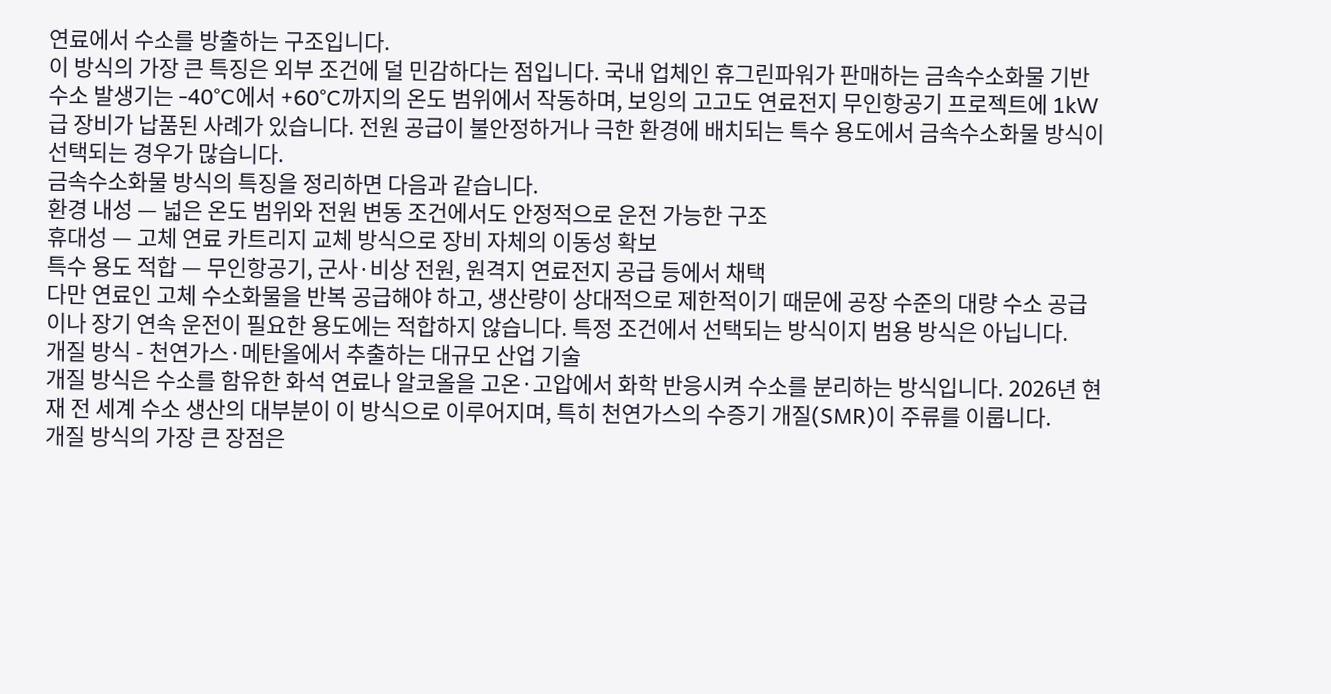연료에서 수소를 방출하는 구조입니다.
이 방식의 가장 큰 특징은 외부 조건에 덜 민감하다는 점입니다. 국내 업체인 휴그린파워가 판매하는 금속수소화물 기반 수소 발생기는 -40°C에서 +60°C까지의 온도 범위에서 작동하며, 보잉의 고고도 연료전지 무인항공기 프로젝트에 1kW급 장비가 납품된 사례가 있습니다. 전원 공급이 불안정하거나 극한 환경에 배치되는 특수 용도에서 금속수소화물 방식이 선택되는 경우가 많습니다.
금속수소화물 방식의 특징을 정리하면 다음과 같습니다.
환경 내성 — 넓은 온도 범위와 전원 변동 조건에서도 안정적으로 운전 가능한 구조
휴대성 — 고체 연료 카트리지 교체 방식으로 장비 자체의 이동성 확보
특수 용도 적합 — 무인항공기, 군사·비상 전원, 원격지 연료전지 공급 등에서 채택
다만 연료인 고체 수소화물을 반복 공급해야 하고, 생산량이 상대적으로 제한적이기 때문에 공장 수준의 대량 수소 공급이나 장기 연속 운전이 필요한 용도에는 적합하지 않습니다. 특정 조건에서 선택되는 방식이지 범용 방식은 아닙니다.
개질 방식 - 천연가스·메탄올에서 추출하는 대규모 산업 기술
개질 방식은 수소를 함유한 화석 연료나 알코올을 고온·고압에서 화학 반응시켜 수소를 분리하는 방식입니다. 2026년 현재 전 세계 수소 생산의 대부분이 이 방식으로 이루어지며, 특히 천연가스의 수증기 개질(SMR)이 주류를 이룹니다.
개질 방식의 가장 큰 장점은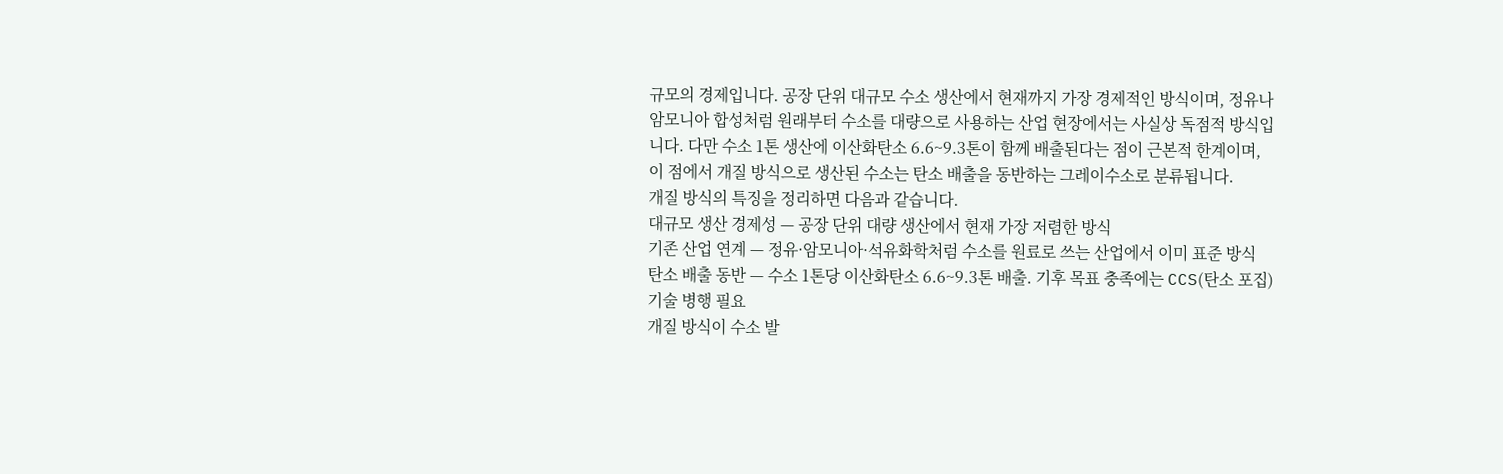규모의 경제입니다. 공장 단위 대규모 수소 생산에서 현재까지 가장 경제적인 방식이며, 정유나 암모니아 합성처럼 원래부터 수소를 대량으로 사용하는 산업 현장에서는 사실상 독점적 방식입니다. 다만 수소 1톤 생산에 이산화탄소 6.6~9.3톤이 함께 배출된다는 점이 근본적 한계이며, 이 점에서 개질 방식으로 생산된 수소는 탄소 배출을 동반하는 그레이수소로 분류됩니다.
개질 방식의 특징을 정리하면 다음과 같습니다.
대규모 생산 경제성 — 공장 단위 대량 생산에서 현재 가장 저렴한 방식
기존 산업 연계 — 정유·암모니아·석유화학처럼 수소를 원료로 쓰는 산업에서 이미 표준 방식
탄소 배출 동반 — 수소 1톤당 이산화탄소 6.6~9.3톤 배출. 기후 목표 충족에는 CCS(탄소 포집) 기술 병행 필요
개질 방식이 수소 발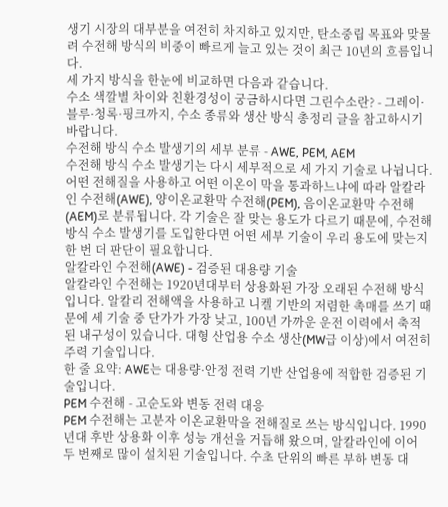생기 시장의 대부분을 여전히 차지하고 있지만, 탄소중립 목표와 맞물려 수전해 방식의 비중이 빠르게 늘고 있는 것이 최근 10년의 흐름입니다.
세 가지 방식을 한눈에 비교하면 다음과 같습니다.
수소 색깔별 차이와 친환경성이 궁금하시다면 그린수소란? - 그레이·블루·청록·핑크까지, 수소 종류와 생산 방식 총정리 글을 참고하시기 바랍니다.
수전해 방식 수소 발생기의 세부 분류 - AWE, PEM, AEM
수전해 방식 수소 발생기는 다시 세부적으로 세 가지 기술로 나뉩니다. 어떤 전해질을 사용하고 어떤 이온이 막을 통과하느냐에 따라 알칼라인 수전해(AWE), 양이온교환막 수전해(PEM), 음이온교환막 수전해(AEM)로 분류됩니다. 각 기술은 잘 맞는 용도가 다르기 때문에, 수전해 방식 수소 발생기를 도입한다면 어떤 세부 기술이 우리 용도에 맞는지 한 번 더 판단이 필요합니다.
알칼라인 수전해(AWE) - 검증된 대용량 기술
알칼라인 수전해는 1920년대부터 상용화된 가장 오래된 수전해 방식입니다. 알칼리 전해액을 사용하고 니켈 기반의 저렴한 촉매를 쓰기 때문에 세 기술 중 단가가 가장 낮고, 100년 가까운 운전 이력에서 축적된 내구성이 있습니다. 대형 산업용 수소 생산(MW급 이상)에서 여전히 주력 기술입니다.
한 줄 요약: AWE는 대용량·안정 전력 기반 산업용에 적합한 검증된 기술입니다.
PEM 수전해 - 고순도와 변동 전력 대응
PEM 수전해는 고분자 이온교환막을 전해질로 쓰는 방식입니다. 1990년대 후반 상용화 이후 성능 개선을 거듭해 왔으며, 알칼라인에 이어 두 번째로 많이 설치된 기술입니다. 수초 단위의 빠른 부하 변동 대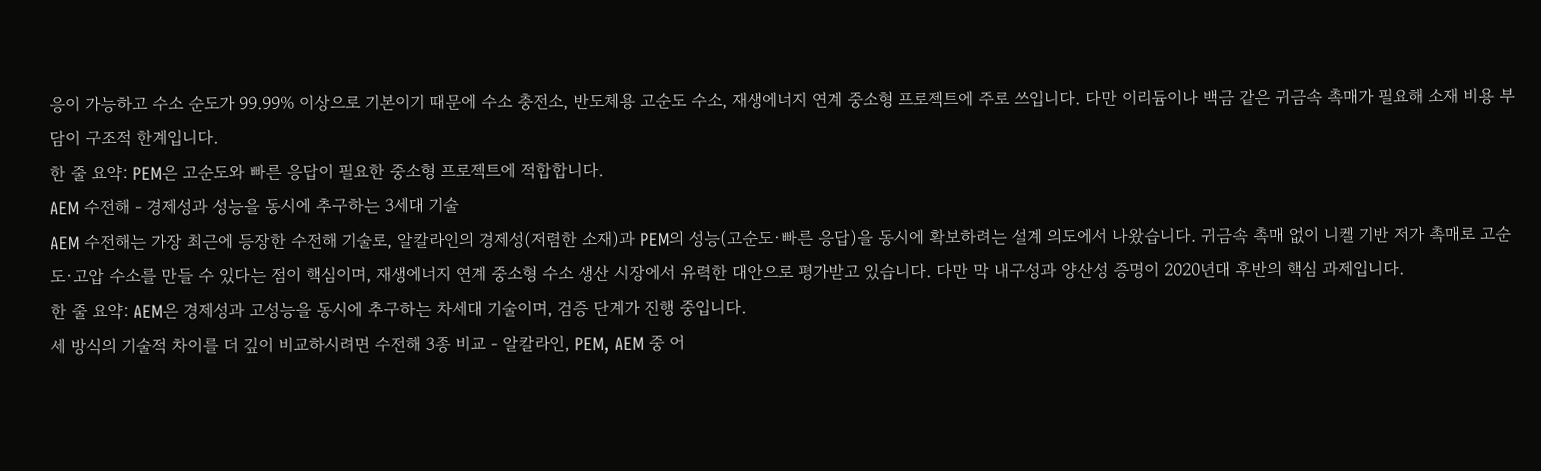응이 가능하고 수소 순도가 99.99% 이상으로 기본이기 때문에 수소 충전소, 반도체용 고순도 수소, 재생에너지 연계 중소형 프로젝트에 주로 쓰입니다. 다만 이리듐이나 백금 같은 귀금속 촉매가 필요해 소재 비용 부담이 구조적 한계입니다.
한 줄 요약: PEM은 고순도와 빠른 응답이 필요한 중소형 프로젝트에 적합합니다.
AEM 수전해 - 경제성과 성능을 동시에 추구하는 3세대 기술
AEM 수전해는 가장 최근에 등장한 수전해 기술로, 알칼라인의 경제성(저렴한 소재)과 PEM의 성능(고순도·빠른 응답)을 동시에 확보하려는 설계 의도에서 나왔습니다. 귀금속 촉매 없이 니켈 기반 저가 촉매로 고순도·고압 수소를 만들 수 있다는 점이 핵심이며, 재생에너지 연계 중소형 수소 생산 시장에서 유력한 대안으로 평가받고 있습니다. 다만 막 내구성과 양산성 증명이 2020년대 후반의 핵심 과제입니다.
한 줄 요약: AEM은 경제성과 고성능을 동시에 추구하는 차세대 기술이며, 검증 단계가 진행 중입니다.
세 방식의 기술적 차이를 더 깊이 비교하시려면 수전해 3종 비교 - 알칼라인, PEM, AEM 중 어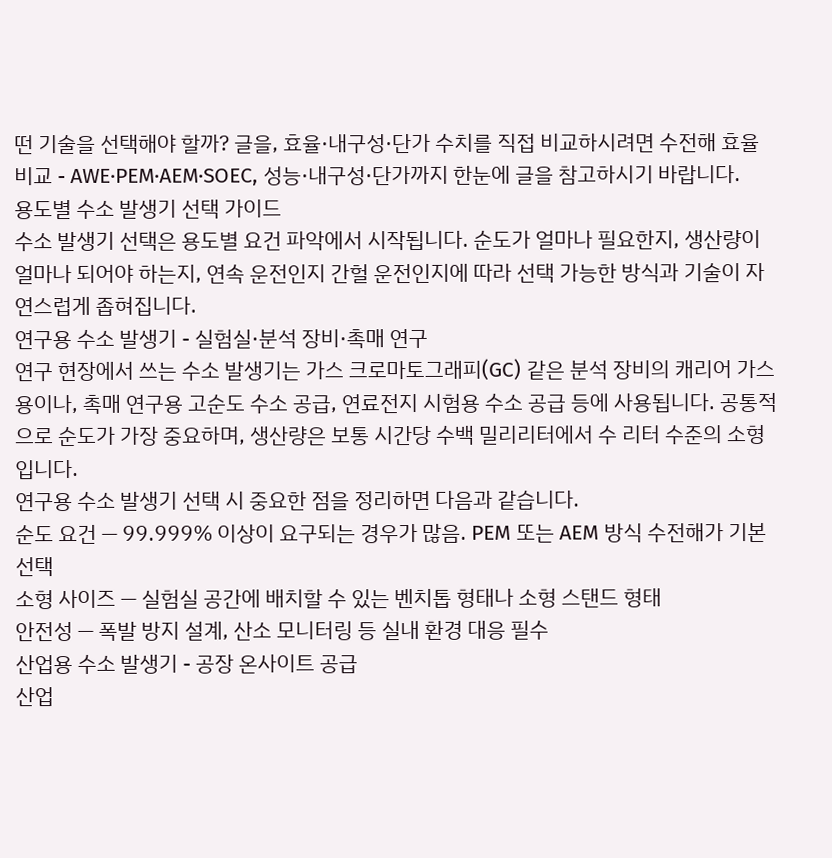떤 기술을 선택해야 할까? 글을, 효율·내구성·단가 수치를 직접 비교하시려면 수전해 효율 비교 - AWE·PEM·AEM·SOEC, 성능·내구성·단가까지 한눈에 글을 참고하시기 바랍니다.
용도별 수소 발생기 선택 가이드
수소 발생기 선택은 용도별 요건 파악에서 시작됩니다. 순도가 얼마나 필요한지, 생산량이 얼마나 되어야 하는지, 연속 운전인지 간헐 운전인지에 따라 선택 가능한 방식과 기술이 자연스럽게 좁혀집니다.
연구용 수소 발생기 - 실험실·분석 장비·촉매 연구
연구 현장에서 쓰는 수소 발생기는 가스 크로마토그래피(GC) 같은 분석 장비의 캐리어 가스용이나, 촉매 연구용 고순도 수소 공급, 연료전지 시험용 수소 공급 등에 사용됩니다. 공통적으로 순도가 가장 중요하며, 생산량은 보통 시간당 수백 밀리리터에서 수 리터 수준의 소형입니다.
연구용 수소 발생기 선택 시 중요한 점을 정리하면 다음과 같습니다.
순도 요건 — 99.999% 이상이 요구되는 경우가 많음. PEM 또는 AEM 방식 수전해가 기본 선택
소형 사이즈 — 실험실 공간에 배치할 수 있는 벤치톱 형태나 소형 스탠드 형태
안전성 — 폭발 방지 설계, 산소 모니터링 등 실내 환경 대응 필수
산업용 수소 발생기 - 공장 온사이트 공급
산업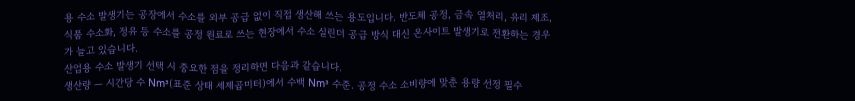용 수소 발생기는 공장에서 수소를 외부 공급 없이 직접 생산해 쓰는 용도입니다. 반도체 공정, 금속 열처리, 유리 제조, 식품 수소화, 정유 등 수소를 공정 원료로 쓰는 현장에서 수소 실린더 공급 방식 대신 온사이트 발생기로 전환하는 경우가 늘고 있습니다.
산업용 수소 발생기 선택 시 중요한 점을 정리하면 다음과 같습니다.
생산량 — 시간당 수 Nm³(표준 상태 세제곱미터)에서 수백 Nm³ 수준. 공정 수소 소비량에 맞춘 용량 선정 필수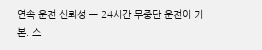연속 운전 신뢰성 — 24시간 무중단 운전이 기본. 스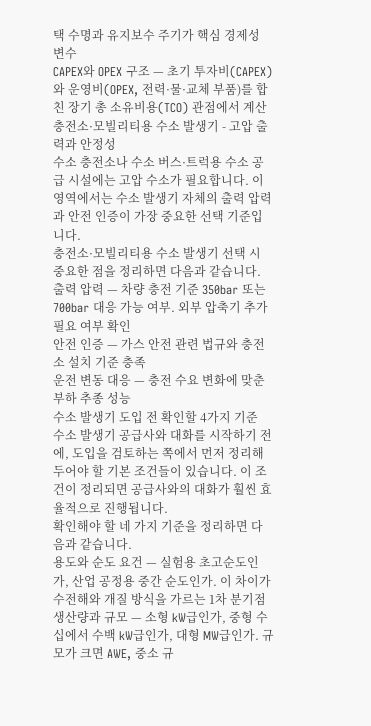택 수명과 유지보수 주기가 핵심 경제성 변수
CAPEX와 OPEX 구조 — 초기 투자비(CAPEX)와 운영비(OPEX, 전력·물·교체 부품)를 합친 장기 총 소유비용(TCO) 관점에서 계산
충전소·모빌리티용 수소 발생기 - 고압 출력과 안정성
수소 충전소나 수소 버스·트럭용 수소 공급 시설에는 고압 수소가 필요합니다. 이 영역에서는 수소 발생기 자체의 출력 압력과 안전 인증이 가장 중요한 선택 기준입니다.
충전소·모빌리티용 수소 발생기 선택 시 중요한 점을 정리하면 다음과 같습니다.
출력 압력 — 차량 충전 기준 350bar 또는 700bar 대응 가능 여부. 외부 압축기 추가 필요 여부 확인
안전 인증 — 가스 안전 관련 법규와 충전소 설치 기준 충족
운전 변동 대응 — 충전 수요 변화에 맞춘 부하 추종 성능
수소 발생기 도입 전 확인할 4가지 기준
수소 발생기 공급사와 대화를 시작하기 전에, 도입을 검토하는 쪽에서 먼저 정리해두어야 할 기본 조건들이 있습니다. 이 조건이 정리되면 공급사와의 대화가 훨씬 효율적으로 진행됩니다.
확인해야 할 네 가지 기준을 정리하면 다음과 같습니다.
용도와 순도 요건 — 실험용 초고순도인가, 산업 공정용 중간 순도인가. 이 차이가 수전해와 개질 방식을 가르는 1차 분기점
생산량과 규모 — 소형 kW급인가, 중형 수십에서 수백 kW급인가, 대형 MW급인가. 규모가 크면 AWE, 중소 규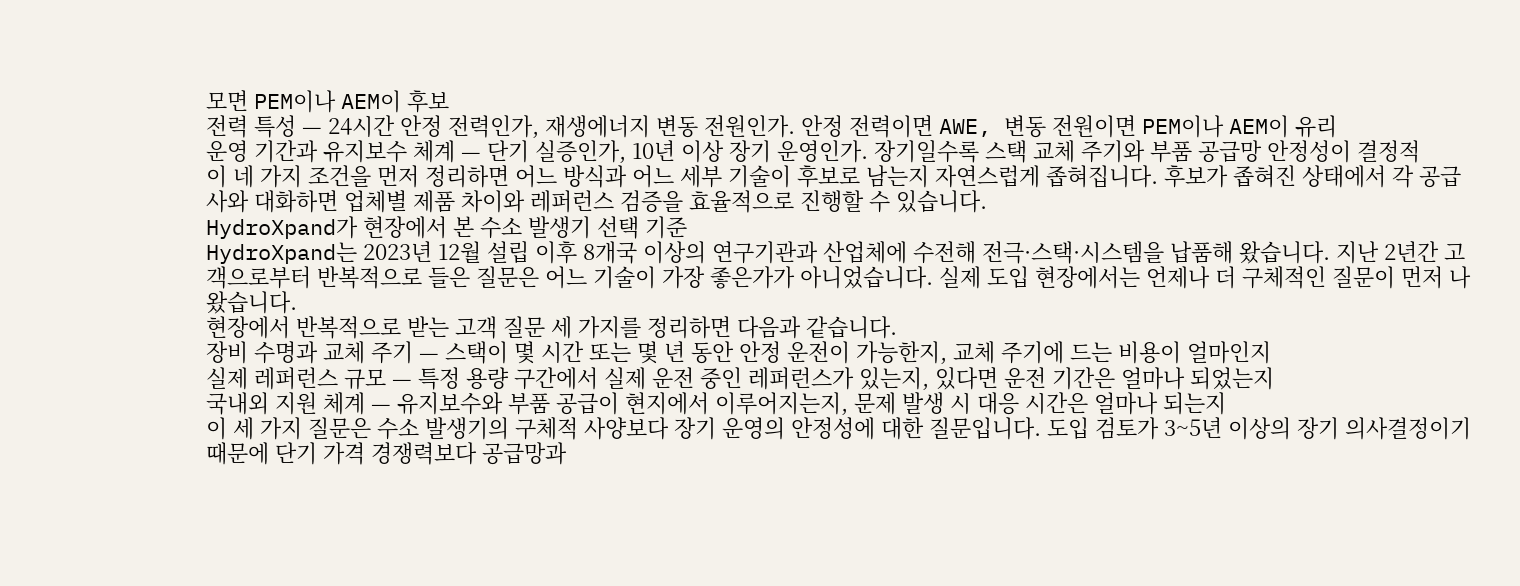모면 PEM이나 AEM이 후보
전력 특성 — 24시간 안정 전력인가, 재생에너지 변동 전원인가. 안정 전력이면 AWE, 변동 전원이면 PEM이나 AEM이 유리
운영 기간과 유지보수 체계 — 단기 실증인가, 10년 이상 장기 운영인가. 장기일수록 스택 교체 주기와 부품 공급망 안정성이 결정적
이 네 가지 조건을 먼저 정리하면 어느 방식과 어느 세부 기술이 후보로 남는지 자연스럽게 좁혀집니다. 후보가 좁혀진 상태에서 각 공급사와 대화하면 업체별 제품 차이와 레퍼런스 검증을 효율적으로 진행할 수 있습니다.
HydroXpand가 현장에서 본 수소 발생기 선택 기준
HydroXpand는 2023년 12월 설립 이후 8개국 이상의 연구기관과 산업체에 수전해 전극·스택·시스템을 납품해 왔습니다. 지난 2년간 고객으로부터 반복적으로 들은 질문은 어느 기술이 가장 좋은가가 아니었습니다. 실제 도입 현장에서는 언제나 더 구체적인 질문이 먼저 나왔습니다.
현장에서 반복적으로 받는 고객 질문 세 가지를 정리하면 다음과 같습니다.
장비 수명과 교체 주기 — 스택이 몇 시간 또는 몇 년 동안 안정 운전이 가능한지, 교체 주기에 드는 비용이 얼마인지
실제 레퍼런스 규모 — 특정 용량 구간에서 실제 운전 중인 레퍼런스가 있는지, 있다면 운전 기간은 얼마나 되었는지
국내외 지원 체계 — 유지보수와 부품 공급이 현지에서 이루어지는지, 문제 발생 시 대응 시간은 얼마나 되는지
이 세 가지 질문은 수소 발생기의 구체적 사양보다 장기 운영의 안정성에 대한 질문입니다. 도입 검토가 3~5년 이상의 장기 의사결정이기 때문에 단기 가격 경쟁력보다 공급망과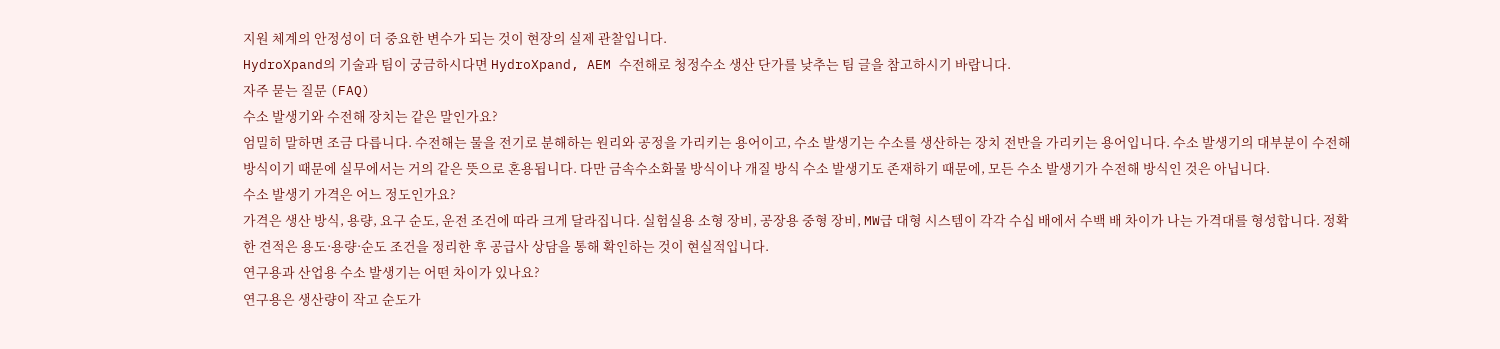지원 체계의 안정성이 더 중요한 변수가 되는 것이 현장의 실제 관찰입니다.
HydroXpand의 기술과 팀이 궁금하시다면 HydroXpand, AEM 수전해로 청정수소 생산 단가를 낮추는 팀 글을 참고하시기 바랍니다.
자주 묻는 질문 (FAQ)
수소 발생기와 수전해 장치는 같은 말인가요?
엄밀히 말하면 조금 다릅니다. 수전해는 물을 전기로 분해하는 원리와 공정을 가리키는 용어이고, 수소 발생기는 수소를 생산하는 장치 전반을 가리키는 용어입니다. 수소 발생기의 대부분이 수전해 방식이기 때문에 실무에서는 거의 같은 뜻으로 혼용됩니다. 다만 금속수소화물 방식이나 개질 방식 수소 발생기도 존재하기 때문에, 모든 수소 발생기가 수전해 방식인 것은 아닙니다.
수소 발생기 가격은 어느 정도인가요?
가격은 생산 방식, 용량, 요구 순도, 운전 조건에 따라 크게 달라집니다. 실험실용 소형 장비, 공장용 중형 장비, MW급 대형 시스템이 각각 수십 배에서 수백 배 차이가 나는 가격대를 형성합니다. 정확한 견적은 용도·용량·순도 조건을 정리한 후 공급사 상담을 통해 확인하는 것이 현실적입니다.
연구용과 산업용 수소 발생기는 어떤 차이가 있나요?
연구용은 생산량이 작고 순도가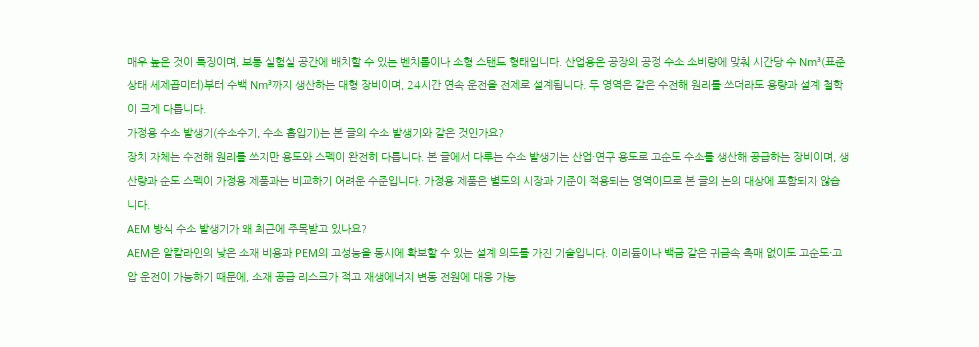매우 높은 것이 특징이며, 보통 실험실 공간에 배치할 수 있는 벤치톱이나 소형 스탠드 형태입니다. 산업용은 공장의 공정 수소 소비량에 맞춰 시간당 수 Nm³(표준 상태 세제곱미터)부터 수백 Nm³까지 생산하는 대형 장비이며, 24시간 연속 운전을 전제로 설계됩니다. 두 영역은 같은 수전해 원리를 쓰더라도 용량과 설계 철학이 크게 다릅니다.
가정용 수소 발생기(수소수기, 수소 흡입기)는 본 글의 수소 발생기와 같은 것인가요?
장치 자체는 수전해 원리를 쓰지만 용도와 스펙이 완전히 다릅니다. 본 글에서 다루는 수소 발생기는 산업·연구 용도로 고순도 수소를 생산해 공급하는 장비이며, 생산량과 순도 스펙이 가정용 제품과는 비교하기 어려운 수준입니다. 가정용 제품은 별도의 시장과 기준이 적용되는 영역이므로 본 글의 논의 대상에 포함되지 않습니다.
AEM 방식 수소 발생기가 왜 최근에 주목받고 있나요?
AEM은 알칼라인의 낮은 소재 비용과 PEM의 고성능을 동시에 확보할 수 있는 설계 의도를 가진 기술입니다. 이리듐이나 백금 같은 귀금속 촉매 없이도 고순도·고압 운전이 가능하기 때문에, 소재 공급 리스크가 적고 재생에너지 변동 전원에 대응 가능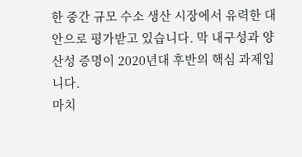한 중간 규모 수소 생산 시장에서 유력한 대안으로 평가받고 있습니다. 막 내구성과 양산성 증명이 2020년대 후반의 핵심 과제입니다.
마치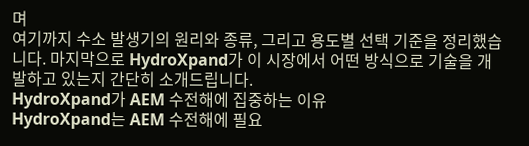며
여기까지 수소 발생기의 원리와 종류, 그리고 용도별 선택 기준을 정리했습니다. 마지막으로 HydroXpand가 이 시장에서 어떤 방식으로 기술을 개발하고 있는지 간단히 소개드립니다.
HydroXpand가 AEM 수전해에 집중하는 이유
HydroXpand는 AEM 수전해에 필요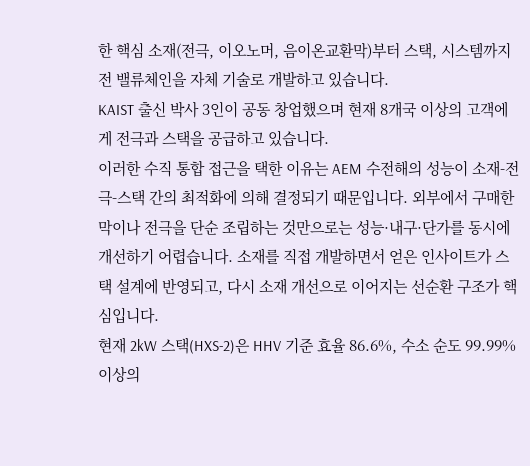한 핵심 소재(전극, 이오노머, 음이온교환막)부터 스택, 시스템까지 전 밸류체인을 자체 기술로 개발하고 있습니다.
KAIST 출신 박사 3인이 공동 창업했으며 현재 8개국 이상의 고객에게 전극과 스택을 공급하고 있습니다.
이러한 수직 통합 접근을 택한 이유는 AEM 수전해의 성능이 소재-전극-스택 간의 최적화에 의해 결정되기 때문입니다. 외부에서 구매한 막이나 전극을 단순 조립하는 것만으로는 성능·내구·단가를 동시에 개선하기 어렵습니다. 소재를 직접 개발하면서 얻은 인사이트가 스택 설계에 반영되고, 다시 소재 개선으로 이어지는 선순환 구조가 핵심입니다.
현재 2kW 스택(HXS-2)은 HHV 기준 효율 86.6%, 수소 순도 99.99% 이상의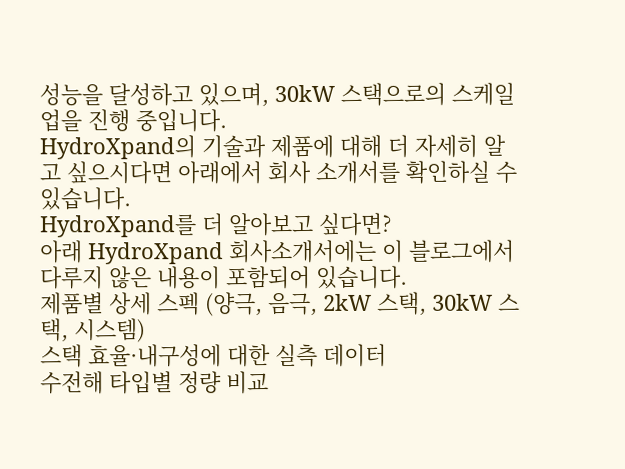성능을 달성하고 있으며, 30kW 스택으로의 스케일업을 진행 중입니다.
HydroXpand의 기술과 제품에 대해 더 자세히 알고 싶으시다면 아래에서 회사 소개서를 확인하실 수 있습니다.
HydroXpand를 더 알아보고 싶다면?
아래 HydroXpand 회사소개서에는 이 블로그에서 다루지 않은 내용이 포함되어 있습니다.
제품별 상세 스펙 (양극, 음극, 2kW 스택, 30kW 스택, 시스템)
스택 효율·내구성에 대한 실측 데이터
수전해 타입별 정량 비교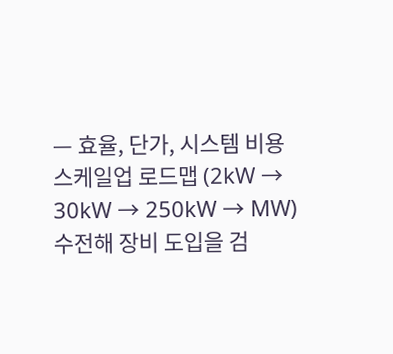— 효율, 단가, 시스템 비용
스케일업 로드맵 (2kW → 30kW → 250kW → MW)
수전해 장비 도입을 검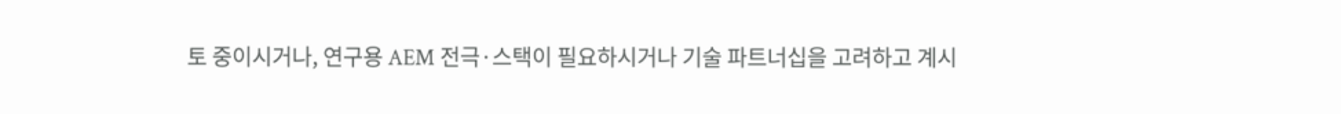토 중이시거나, 연구용 AEM 전극·스택이 필요하시거나 기술 파트너십을 고려하고 계시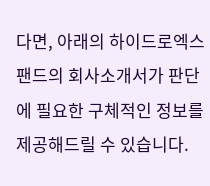다면, 아래의 하이드로엑스팬드의 회사소개서가 판단에 필요한 구체적인 정보를 제공해드릴 수 있습니다.